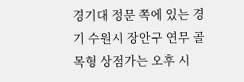경기대 정문 쪽에 있는 경기 수원시 장안구 연무 골목형 상점가는 오후 시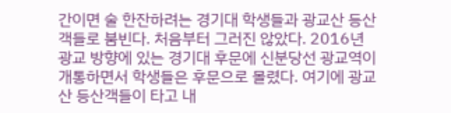간이면 술 한잔하려는 경기대 학생들과 광교산 등산객들로 붐빈다. 처음부터 그러진 않았다. 2016년 광교 방향에 있는 경기대 후문에 신분당선 광교역이 개통하면서 학생들은 후문으로 몰렸다. 여기에 광교산 등산객들이 타고 내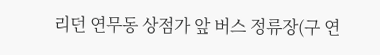리던 연무동 상점가 앞 버스 정류장(구 연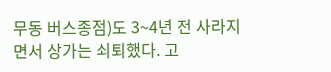무동 버스종점)도 3~4년 전 사라지면서 상가는 쇠퇴했다. 고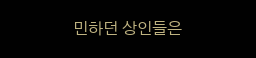민하던 상인들은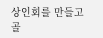상인회를 만들고 골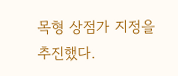목형 상점가 지정을 추진했다.